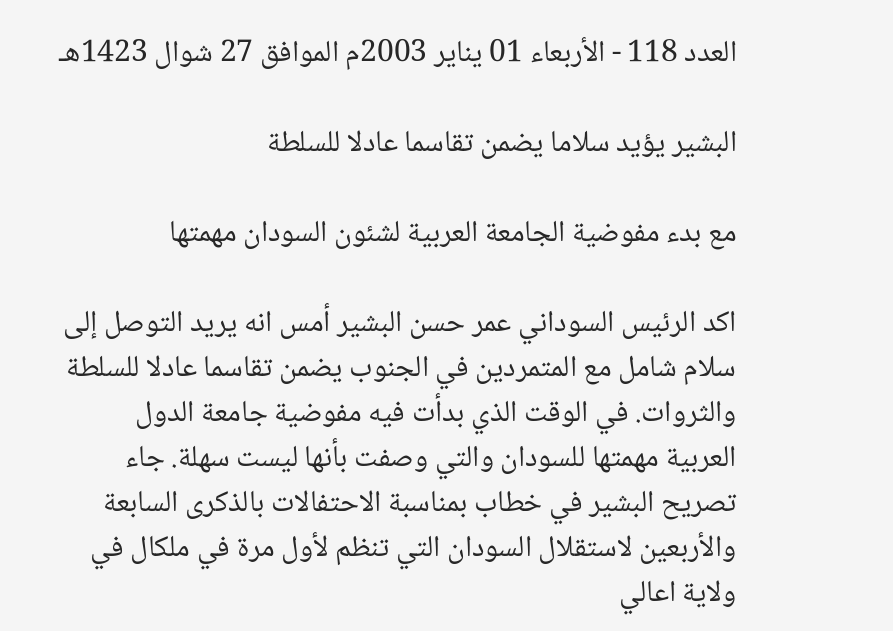العدد 118 - الأربعاء 01 يناير 2003م الموافق 27 شوال 1423هـ

البشير يؤيد سلاما يضمن تقاسما عادلا للسلطة

مع بدء مفوضية الجامعة العربية لشئون السودان مهمتها

اكد الرئيس السوداني عمر حسن البشير أمس انه يريد التوصل إلى سلام شامل مع المتمردين في الجنوب يضمن تقاسما عادلا للسلطة والثروات. في الوقت الذي بدأت فيه مفوضية جامعة الدول العربية مهمتها للسودان والتي وصفت بأنها ليست سهلة. جاء تصريح البشير في خطاب بمناسبة الاحتفالات بالذكرى السابعة والأربعين لاستقلال السودان التي تنظم لأول مرة في ملكال في ولاية اعالي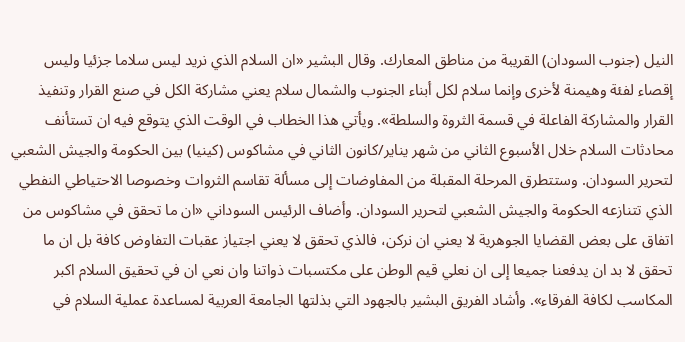النيل (جنوب السودان) القريبة من مناطق المعارك. وقال البشير «ان السلام الذي نريد ليس سلاما جزئيا وليس إقصاء لفئة وهيمنة لأخرى وإنما سلام لكل أبناء الجنوب والشمال سلام يعني مشاركة الكل في صنع القرار وتنفيذ القرار والمشاركة الفاعلة في قسمة الثروة والسلطة». ويأتي هذا الخطاب في الوقت الذي يتوقع فيه ان تستأنف محادثات السلام خلال الأسبوع الثاني من شهر يناير/كانون الثاني في مشاكوس (كينيا) بين الحكومة والجيش الشعبي لتحرير السودان. وستتطرق المرحلة المقبلة من المفاوضات إلى مسألة تقاسم الثروات وخصوصا الاحتياطي النفطي الذي تتنازعه الحكومة والجيش الشعبي لتحرير السودان. وأضاف الرئيس السوداني «ان ما تحقق في مشاكوس من اتفاق على بعض القضايا الجوهرية لا يعني ان نركن، فالذي تحقق لا يعني اجتياز عقبات التفاوض كافة بل ان ما تحقق لا بد ان يدفعنا جميعا إلى ان نعلي قيم الوطن على مكتسبات ذواتنا وان نعي ان في تحقيق السلام اكبر المكاسب لكافة الفرقاء». وأشاد الفريق البشير بالجهود التي بذلتها الجامعة العربية لمساعدة عملية السلام في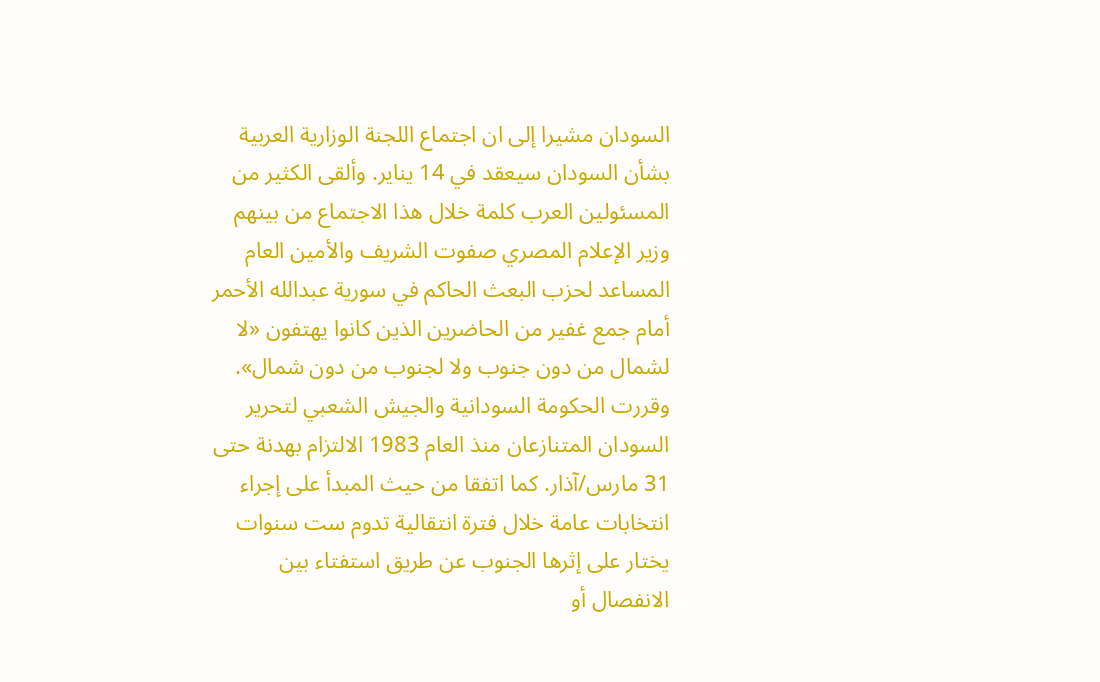السودان مشيرا إلى ان اجتماع اللجنة الوزارية العربية بشأن السودان سيعقد في 14 يناير. وألقى الكثير من المسئولين العرب كلمة خلال هذا الاجتماع من بينهم وزير الإعلام المصري صفوت الشريف والأمين العام المساعد لحزب البعث الحاكم في سورية عبدالله الأحمر أمام جمع غفير من الحاضرين الذين كانوا يهتفون «لا لشمال من دون جنوب ولا لجنوب من دون شمال». وقررت الحكومة السودانية والجيش الشعبي لتحرير السودان المتنازعان منذ العام 1983 الالتزام بهدنة حتى 31 مارس/آذار. كما اتفقا من حيث المبدأ على إجراء انتخابات عامة خلال فترة انتقالية تدوم ست سنوات يختار على إثرها الجنوب عن طريق استفتاء بين الانفصال أو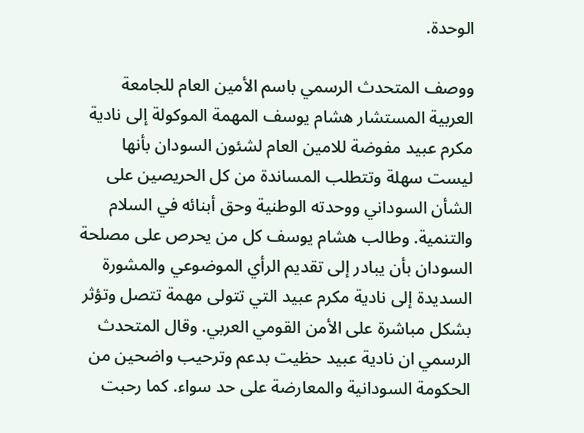الوحدة.

ووصف المتحدث الرسمي باسم الأمين العام للجامعة العربية المستشار هشام يوسف المهمة الموكولة إلى نادية مكرم عبيد مفوضة للامين العام لشئون السودان بأنها ليست سهلة وتتطلب المساندة من كل الحريصين على الشأن السوداني ووحدته الوطنية وحق أبنائه في السلام والتنمية. وطالب هشام يوسف كل من يحرص على مصلحة السودان بأن يبادر إلى تقديم الرأي الموضوعي والمشورة السديدة إلى نادية مكرم عبيد التي تتولى مهمة تتصل وتؤثر بشكل مباشرة على الأمن القومي العربي. وقال المتحدث الرسمي ان نادية عبيد حظيت بدعم وترحيب واضحين من الحكومة السودانية والمعارضة على حد سواء. كما رحبت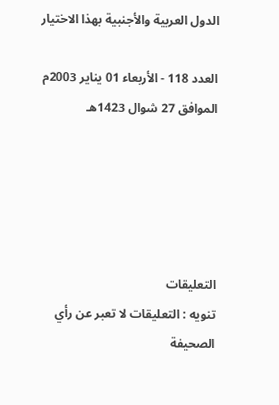الدول العربية والأجنبية بهذا الاختيار

العدد 118 - الأربعاء 01 يناير 2003م الموافق 27 شوال 1423هـ





التعليقات
تنويه : التعليقات لا تعبر عن رأي الصحيفة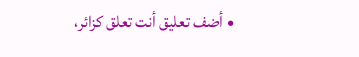• أضف تعليق أنت تعلق كزائر،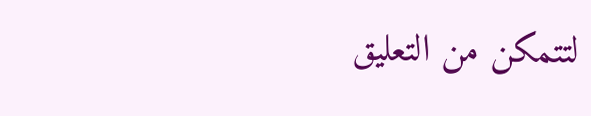لتتمكن من التعليق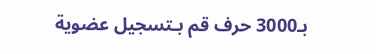بـ3000 حرف قم بـتسجيل عضوية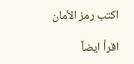اكتب رمز الأمان

اقرأ ايضاً